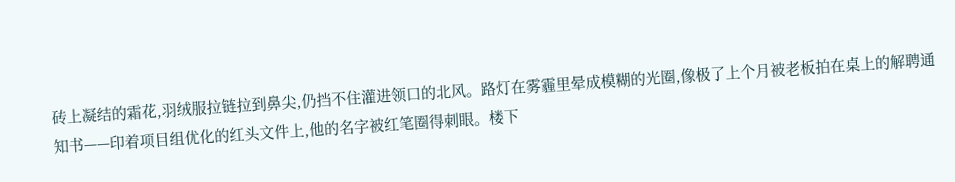砖上凝结的霜花,羽绒服拉链拉到鼻尖,仍挡不住灌进领口的北风。路灯在雾霾里晕成模糊的光圈,像极了上个月被老板拍在桌上的解聘通知书——印着项目组优化的红头文件上,他的名字被红笔圈得刺眼。楼下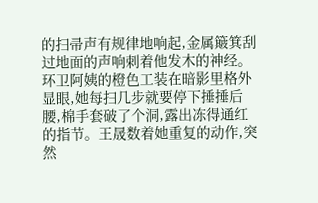的扫帚声有规律地响起,金属簸箕刮过地面的声响刺着他发木的神经。环卫阿姨的橙色工装在暗影里格外显眼,她每扫几步就要停下捶捶后腰,棉手套破了个洞,露出冻得通红的指节。王晟数着她重复的动作,突然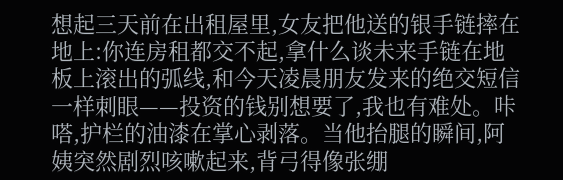想起三天前在出租屋里,女友把他送的银手链摔在地上:你连房租都交不起,拿什么谈未来手链在地板上滚出的弧线,和今天凌晨朋友发来的绝交短信一样刺眼——投资的钱别想要了,我也有难处。咔嗒,护栏的油漆在掌心剥落。当他抬腿的瞬间,阿姨突然剧烈咳嗽起来,背弓得像张绷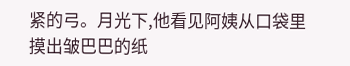紧的弓。月光下,他看见阿姨从口袋里摸出皱巴巴的纸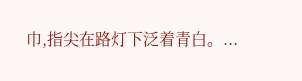巾,指尖在路灯下泛着青白。...